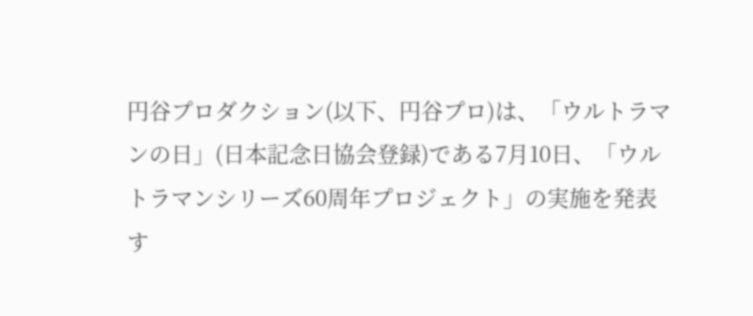円谷プロダクション(以下、円谷プロ)は、「ウルトラマンの日」(日本記念日協会登録)である7月10日、「ウルトラマンシリーズ60周年プロジェクト」の実施を発表す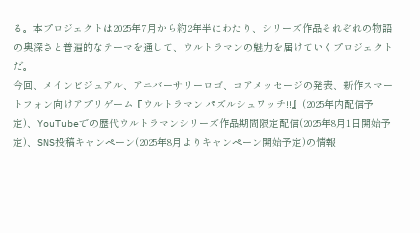る。本プロジェクトは2025年7月から約2年半にわたり、シリーズ作品それぞれの物語の奥深さと普遍的なテーマを通して、ウルトラマンの魅力を届けていくプロジェクトだ。
今回、メインビジュアル、アニバーサリーロゴ、コアメッセージの発表、新作スマートフォン向けアプリゲーム『ウルトラマン パズルシュワッチ!!』(2025年内配信予定)、YouTubeでの歴代ウルトラマンシリーズ作品期間限定配信(2025年8月1日開始予定)、SNS投稿キャンペーン(2025年8月よりキャンペーン開始予定)の情報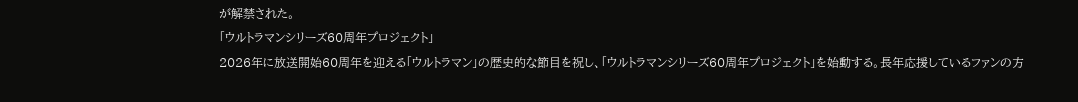が解禁された。
「ウルトラマンシリーズ60周年プロジェクト」
2026年に放送開始60周年を迎える「ウルトラマン」の歴史的な節目を祝し、「ウルトラマンシリーズ60周年プロジェクト」を始動する。長年応援しているファンの方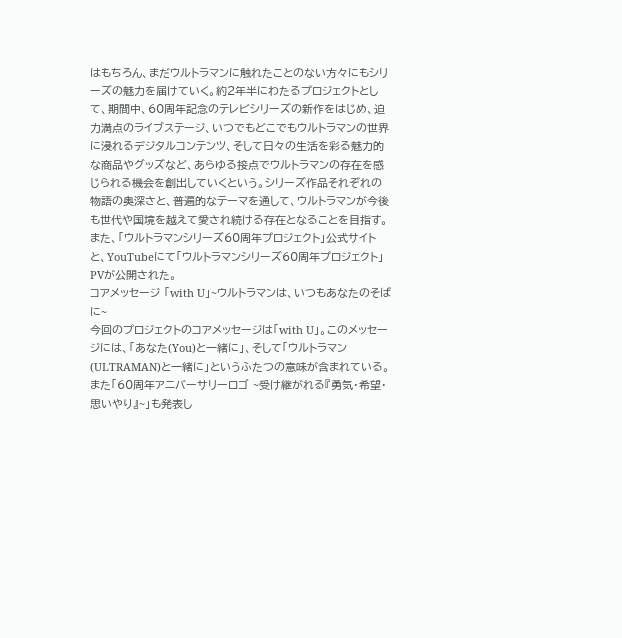はもちろん、まだウルトラマンに触れたことのない方々にもシリーズの魅力を届けていく。約2年半にわたるプロジェクトとして、期間中、60周年記念のテレビシリーズの新作をはじめ、迫力満点のライブステージ、いつでもどこでもウルトラマンの世界に浸れるデジタルコンテンツ、そして日々の生活を彩る魅力的な商品やグッズなど、あらゆる接点でウルトラマンの存在を感じられる機会を創出していくという。シリーズ作品それぞれの物語の奥深さと、普遍的なテーマを通して、ウルトラマンが今後も世代や国境を越えて愛され続ける存在となることを目指す。
また、「ウルトラマンシリーズ60周年プロジェクト」公式サイトと、YouTubeにて「ウルトラマンシリーズ60周年プロジェクト」PVが公開された。
コアメッセージ 「with U」~ウルトラマンは、いつもあなたのそばに~
今回のプロジェクトのコアメッセージは「with U」。このメッセージには、「あなた(You)と一緒に」、そして「ウルトラマン(ULTRAMAN)と一緒に」というふたつの意味が含まれている。
また「60周年アニバーサリーロゴ ~受け継がれる『勇気・希望・思いやり』~」も発表し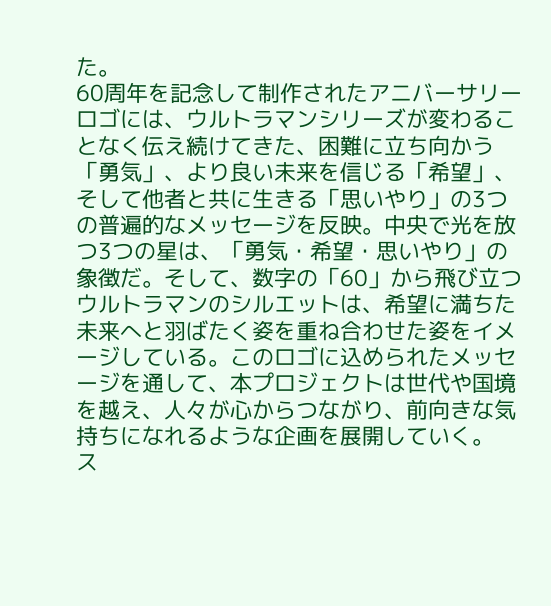た。
60周年を記念して制作されたアニバーサリーロゴには、ウルトラマンシリーズが変わることなく伝え続けてきた、困難に立ち向かう「勇気」、より良い未来を信じる「希望」、そして他者と共に生きる「思いやり」の3つの普遍的なメッセージを反映。中央で光を放つ3つの星は、「勇気・希望・思いやり」の象徴だ。そして、数字の「60」から飛び立つウルトラマンのシルエットは、希望に満ちた未来へと羽ばたく姿を重ね合わせた姿をイメージしている。このロゴに込められたメッセージを通して、本プロジェクトは世代や国境を越え、人々が心からつながり、前向きな気持ちになれるような企画を展開していく。
ス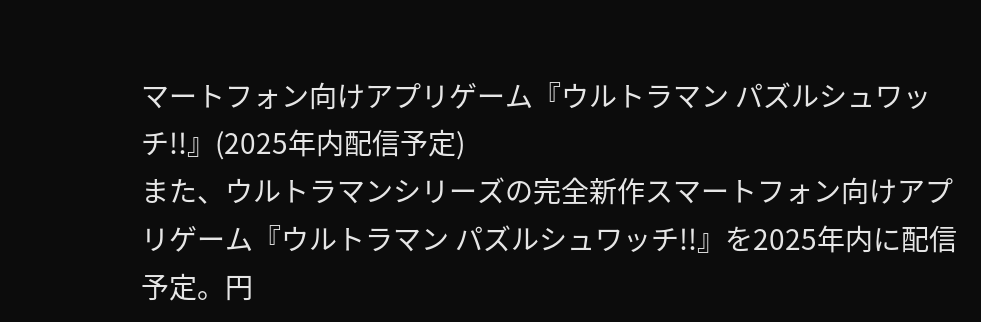マートフォン向けアプリゲーム『ウルトラマン パズルシュワッチ!!』(2025年内配信予定)
また、ウルトラマンシリーズの完全新作スマートフォン向けアプリゲーム『ウルトラマン パズルシュワッチ!!』を2025年内に配信予定。円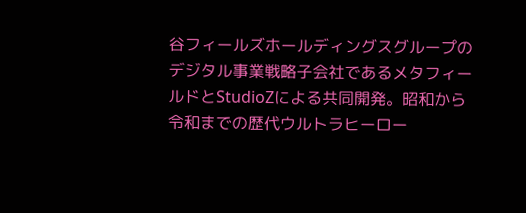谷フィールズホールディングスグループのデジタル事業戦略子会社であるメタフィールドとStudioZによる共同開発。昭和から令和までの歴代ウルトラヒーロー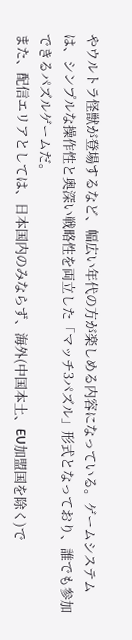やウルトラ怪獣が登場するなど、幅広い年代の方が楽しめる内容になっている。ゲームシステムは、シンプルな操作性と奥深い戦略性を両立した「マッチ3パズル」形式となっており、誰でも参加できるパズルゲームだ。
また、配信エリアとしては、日本国内のみならず、海外(中国本土、EU加盟国を除く)で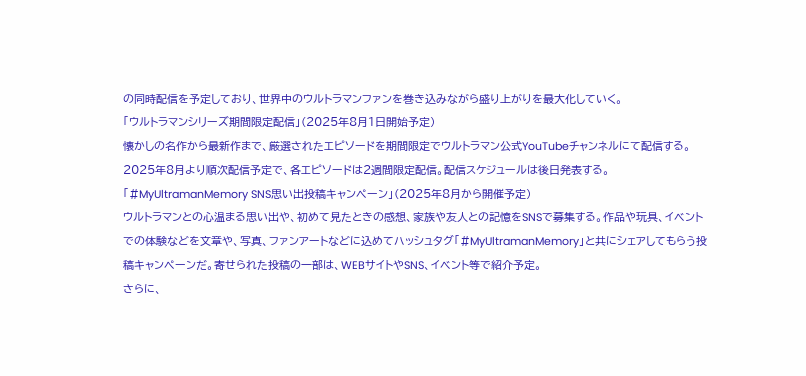の同時配信を予定しており、世界中のウルトラマンファンを巻き込みながら盛り上がりを最大化していく。
「ウルトラマンシリーズ期間限定配信」(2025年8月1日開始予定)
懐かしの名作から最新作まで、厳選されたエピソードを期間限定でウルトラマン公式YouTubeチャンネルにて配信する。2025年8月より順次配信予定で、各エピソードは2週間限定配信。配信スケジュールは後日発表する。
「#MyUltramanMemory SNS思い出投稿キャンペーン」(2025年8月から開催予定)
ウルトラマンとの心温まる思い出や、初めて見たときの感想、家族や友人との記憶をSNSで募集する。作品や玩具、イベントでの体験などを文章や、写真、ファンアートなどに込めてハッシュタグ「#MyUltramanMemory」と共にシェアしてもらう投稿キャンペーンだ。寄せられた投稿の一部は、WEBサイトやSNS、イベント等で紹介予定。
さらに、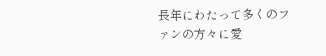長年にわたって多くのファンの方々に愛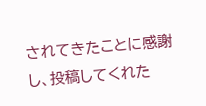されてきたことに感謝し、投稿してくれた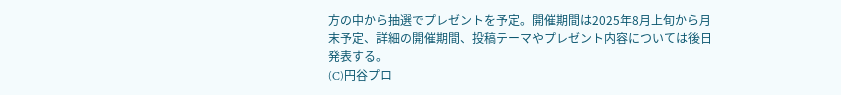方の中から抽選でプレゼントを予定。開催期間は2025年8月上旬から月末予定、詳細の開催期間、投稿テーマやプレゼント内容については後日発表する。
(C)円谷プロ